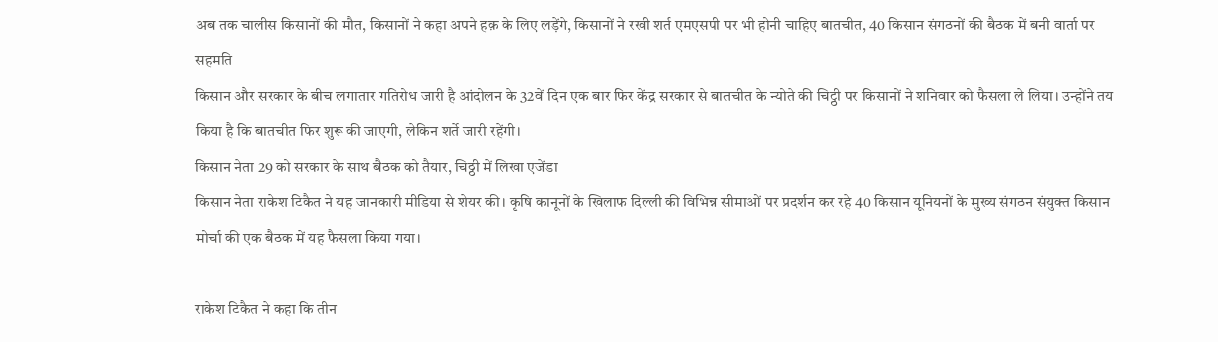अब तक चालीस किसानों की मौत, किसानों ने कहा अपने हक़ के लिए लड़ेंगे, किसानों ने रखी शर्त एमएसपी पर भी होनी चाहिए बातचीत, 40 किसान संगठनों की बैठक में बनी वार्ता पर सहमति
किसान और सरकार के बीच लगातार गतिरोध जारी है आंदोलन के 32वें दिन एक बार फिर केंद्र सरकार से बातचीत के न्योते की चिट्ठी पर किसानों ने शनिवार को फैसला ले लिया। उन्होंने तय किया है कि बातचीत फिर शुरू की जाएगी, लेकिन शर्ते जारी रहेंगी।
किसान नेता 29 को सरकार के साथ बैठक को तैयार, चिठ्ठी में लिखा एजेंडा
किसान नेता राकेश टिकैत ने यह जानकारी मीडिया से शेयर की। कृषि कानूनों के खिलाफ दिल्ली की विभिन्न सीमाओं पर प्रदर्शन कर रहे 40 किसान यूनियनों के मुख्य संगठन संयुक्त किसान मोर्चा की एक बैठक में यह फैसला किया गया।

राकेश टिकैत ने कहा कि तीन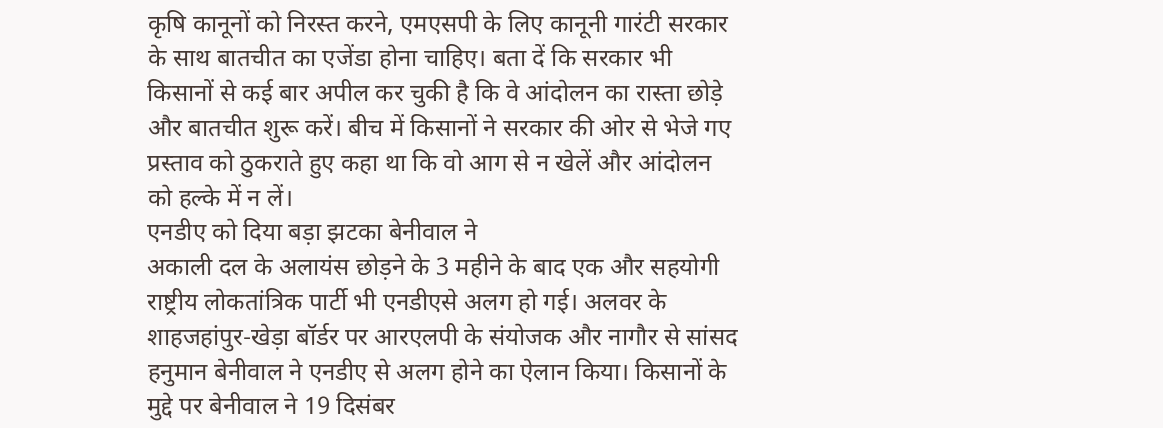कृषि कानूनों को निरस्त करने, एमएसपी के लिए कानूनी गारंटी सरकार के साथ बातचीत का एजेंडा होना चाहिए। बता दें कि सरकार भी किसानों से कई बार अपील कर चुकी है कि वे आंदोलन का रास्ता छोड़े और बातचीत शुरू करें। बीच में किसानों ने सरकार की ओर से भेजे गए प्रस्ताव को ठुकराते हुए कहा था कि वो आग से न खेलें और आंदोलन को हल्के में न लें।
एनडीए को दिया बड़ा झटका बेनीवाल ने
अकाली दल के अलायंस छोड़ने के 3 महीने के बाद एक और सहयोगी राष्ट्रीय लोकतांत्रिक पार्टी भी एनडीएसे अलग हो गई। अलवर के शाहजहांपुर-खेड़ा बॉर्डर पर आरएलपी के संयोजक और नागौर से सांसद हनुमान बेनीवाल ने एनडीए से अलग होने का ऐलान किया। किसानों के मुद्दे पर बेनीवाल ने 19 दिसंबर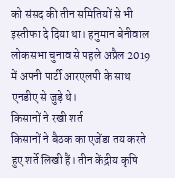को संसद की तीन समितियों से भी इस्तीफा दे दिया था। हनुमान बेनीवाल लोकसभा चुनाव से पहले अप्रैल 2019 में अपनी पार्टी आरएलपी के साथ एनडीए से जुड़े थे।
किसानों ने रखी शर्त
किसानों ने बैठक का एजेंडा तय करते हुए शर्ते लिखी हैं। तीन केंद्रीय कृषि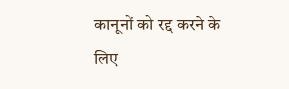कानूनों को रद्द करने के लिए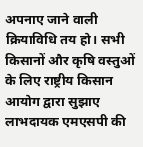अपनाए जाने वाली क्रियाविधि तय हो। सभी किसानों और कृषि वस्तुओं के लिए राष्ट्रीय किसान आयोग द्वारा सुझाए लाभदायक एमएसपी की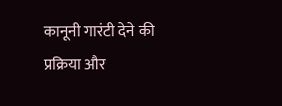कानूनी गारंटी देने की प्रक्रिया और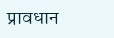प्रावधान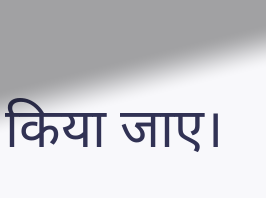किया जाए।